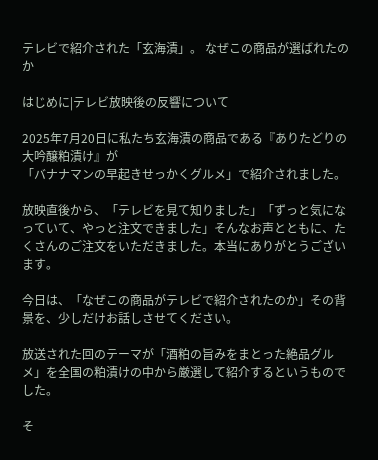テレビで紹介された「玄海漬」。 なぜこの商品が選ばれたのか

はじめに|テレビ放映後の反響について

2025年7月20日に私たち玄海漬の商品である『ありたどりの大吟醸粕漬け』が
「バナナマンの早起きせっかくグルメ」で紹介されました。

放映直後から、「テレビを見て知りました」「ずっと気になっていて、やっと注文できました」そんなお声とともに、たくさんのご注文をいただきました。本当にありがとうございます。

今日は、「なぜこの商品がテレビで紹介されたのか」その背景を、少しだけお話しさせてください。

放送された回のテーマが「酒粕の旨みをまとった絶品グルメ」を全国の粕漬けの中から厳選して紹介するというものでした。

そ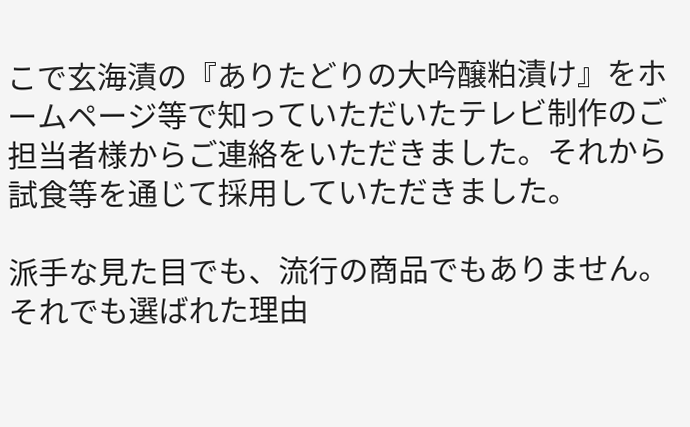こで玄海漬の『ありたどりの大吟醸粕漬け』をホームページ等で知っていただいたテレビ制作のご担当者様からご連絡をいただきました。それから試食等を通じて採用していただきました。

派手な見た目でも、流行の商品でもありません。それでも選ばれた理由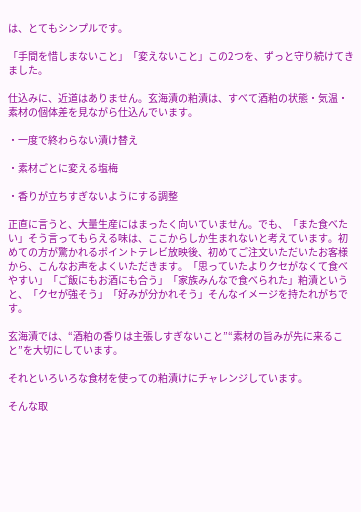は、とてもシンプルです。

「手間を惜しまないこと」「変えないこと」この2つを、ずっと守り続けてきました。

仕込みに、近道はありません。玄海漬の粕漬は、すべて酒粕の状態・気温・素材の個体差を見ながら仕込んでいます。

・一度で終わらない漬け替え

・素材ごとに変える塩梅

・香りが立ちすぎないようにする調整

正直に言うと、大量生産にはまったく向いていません。でも、「また食べたい」そう言ってもらえる味は、ここからしか生まれないと考えています。初めての方が驚かれるポイントテレビ放映後、初めてご注文いただいたお客様から、こんなお声をよくいただきます。「思っていたよりクセがなくて食べやすい」「ご飯にもお酒にも合う」「家族みんなで食べられた」粕漬というと、「クセが強そう」「好みが分かれそう」そんなイメージを持たれがちです。

玄海漬では、“酒粕の香りは主張しすぎないこと”“素材の旨みが先に来ること”を大切にしています。

それといろいろな食材を使っての粕漬けにチャレンジしています。

そんな取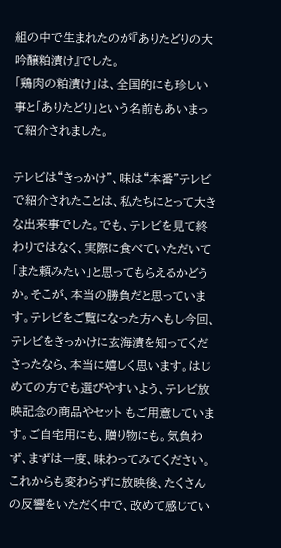組の中で生まれたのが『ありたどりの大吟醸粕漬け』でした。
「鶏肉の粕漬け」は、全国的にも珍しい事と「ありたどり」という名前もあいまって紹介されました。

テレビは“きっかけ”、味は“本番”テレビで紹介されたことは、私たちにとって大きな出来事でした。でも、テレビを見て終わりではなく、実際に食べていただいて「また頼みたい」と思ってもらえるかどうか。そこが、本当の勝負だと思っています。テレビをご覧になった方へもし今回、テレビをきっかけに玄海漬を知ってくださったなら、本当に嬉しく思います。はじめての方でも選びやすいよう、テレビ放映記念の商品やセット もご用意しています。ご自宅用にも、贈り物にも。気負わず、まずは一度、味わってみてください。これからも変わらずに放映後、たくさんの反響をいただく中で、改めて感じてい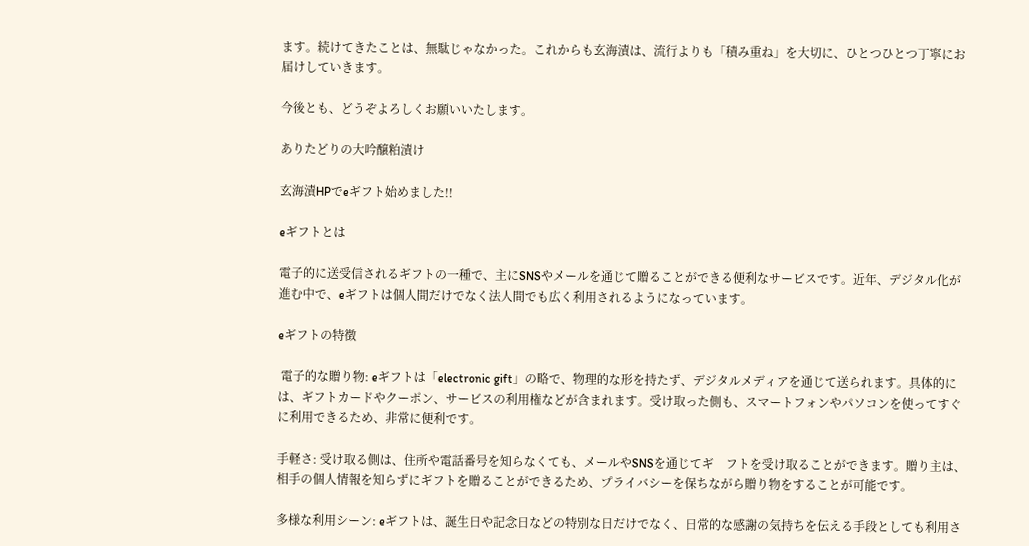ます。続けてきたことは、無駄じゃなかった。これからも玄海漬は、流行よりも「積み重ね」を大切に、ひとつひとつ丁寧にお届けしていきます。

今後とも、どうぞよろしくお願いいたします。

ありたどりの大吟醸粕漬け

玄海漬HPでeギフト始めました!!

eギフトとは

電子的に送受信されるギフトの一種で、主にSNSやメールを通じて贈ることができる便利なサービスです。近年、デジタル化が進む中で、eギフトは個人間だけでなく法人間でも広く利用されるようになっています。

eギフトの特徴

 電子的な贈り物: eギフトは「electronic gift」の略で、物理的な形を持たず、デジタルメディアを通じて送られます。具体的には、ギフトカードやクーポン、サービスの利用権などが含まれます。受け取った側も、スマートフォンやパソコンを使ってすぐに利用できるため、非常に便利です。

手軽さ: 受け取る側は、住所や電話番号を知らなくても、メールやSNSを通じてギ    フトを受け取ることができます。贈り主は、相手の個人情報を知らずにギフトを贈ることができるため、プライバシーを保ちながら贈り物をすることが可能です。

多様な利用シーン: eギフトは、誕生日や記念日などの特別な日だけでなく、日常的な感謝の気持ちを伝える手段としても利用さ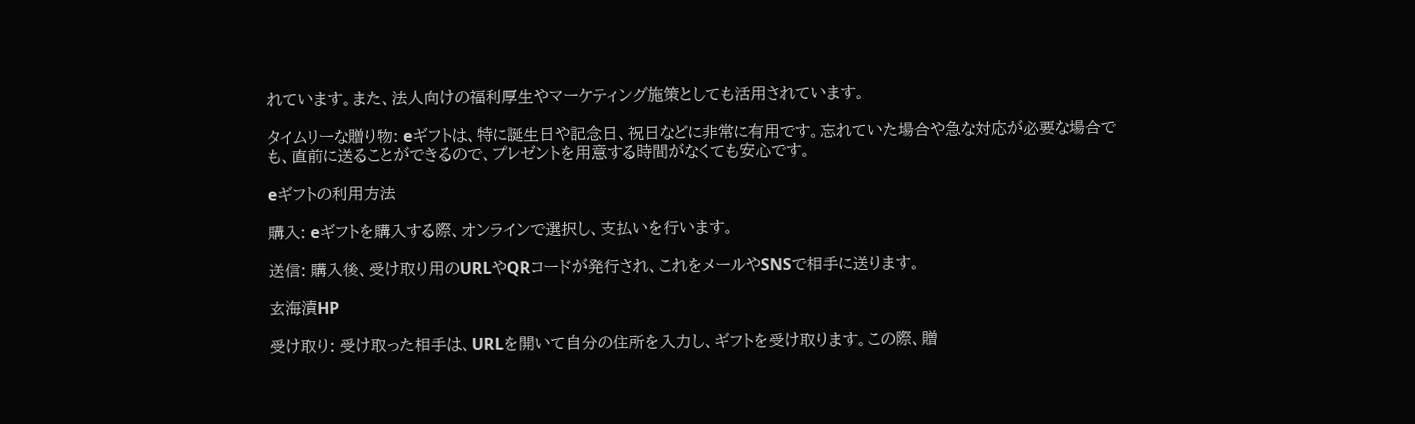れています。また、法人向けの福利厚生やマーケティング施策としても活用されています。

タイムリーな贈り物: eギフトは、特に誕生日や記念日、祝日などに非常に有用です。忘れていた場合や急な対応が必要な場合でも、直前に送ることができるので、プレゼントを用意する時間がなくても安心です。

eギフトの利用方法

購入: eギフトを購入する際、オンラインで選択し、支払いを行います。

送信: 購入後、受け取り用のURLやQRコードが発行され、これをメールやSNSで相手に送ります。

玄海漬HP

受け取り: 受け取った相手は、URLを開いて自分の住所を入力し、ギフトを受け取ります。この際、贈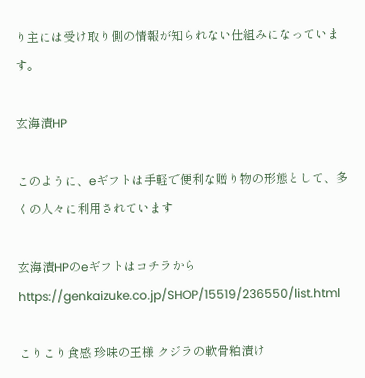り主には受け取り側の情報が知られない仕組みになっています。

玄海漬HP

このように、eギフトは手軽で便利な贈り物の形態として、多くの人々に利用されています

玄海漬HPのeギフトはコチラからhttps://genkaizuke.co.jp/SHOP/15519/236550/list.html

こりこり食感 珍味の王様 クジラの軟骨粕漬け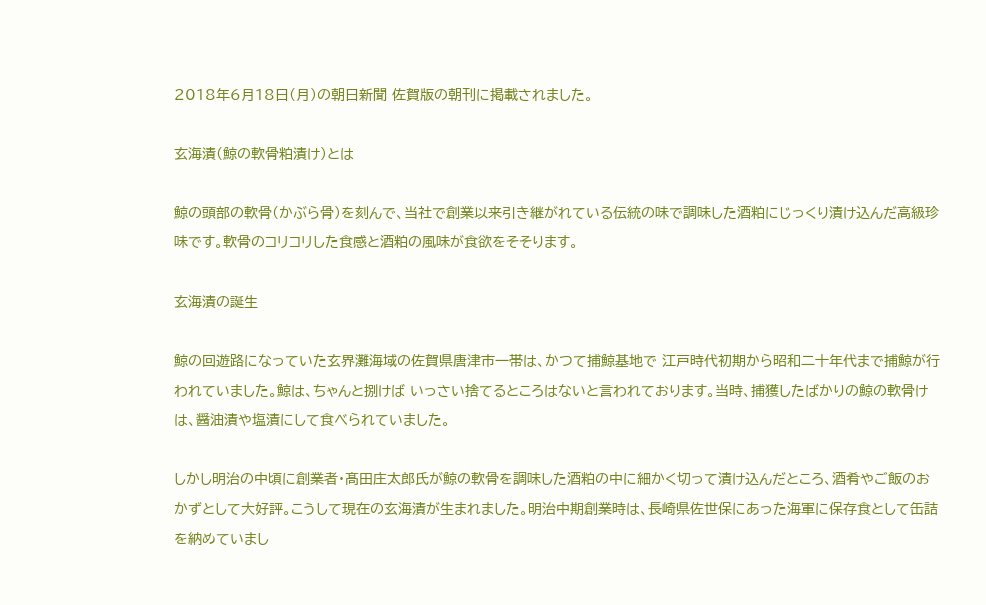2018年6月18日(月)の朝日新聞 佐賀版の朝刊に掲載されました。

玄海漬(鯨の軟骨粕漬け)とは

鯨の頭部の軟骨(かぶら骨)を刻んで、当社で創業以来引き継がれている伝統の味で調味した酒粕にじっくり漬け込んだ高級珍味です。軟骨のコリコリした食感と酒粕の風味が食欲をそそります。

玄海漬の誕生

鯨の回遊路になっていた玄界灘海域の佐賀県唐津市一帯は、かつて捕鯨基地で 江戸時代初期から昭和二十年代まで捕鯨が行われていました。鯨は、ちゃんと捌けば いっさい捨てるところはないと言われております。当時、捕獲したばかりの鯨の軟骨けは、醤油漬や塩漬にして食べられていました。

しかし明治の中頃に創業者・髙田庄太郎氏が鯨の軟骨を調味した酒粕の中に細かく切って漬け込んだところ、酒肴やご飯のおかずとして大好評。こうして現在の玄海漬が生まれました。明治中期創業時は、長崎県佐世保にあった海軍に保存食として缶詰を納めていまし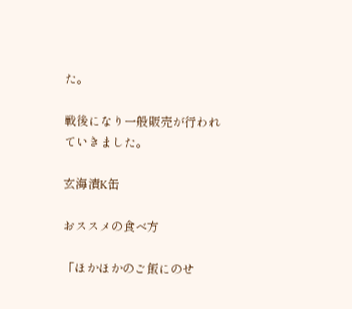た。

戦後になり一般販売が行われていきました。

玄海漬K缶

おススメの食べ方

「ほかほかのご飯にのせ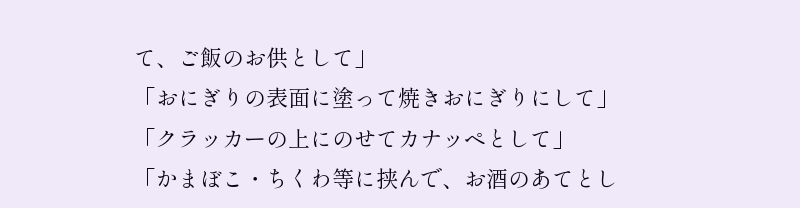て、ご飯のお供として」
「おにぎりの表面に塗って焼きおにぎりにして」
「クラッカーの上にのせてカナッペとして」
「かまぼこ・ちくわ等に挟んで、お酒のあてとし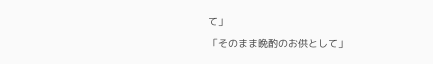て」
「そのまま晩酌のお供として」